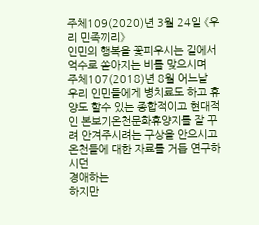주체109(2020)년 3월 24일 《우리 민족끼리》
인민의 행복을 꽃피우시는 길에서
억수로 쏟아지는 비를 맞으시며
주체107(2018)년 8월 어느날
우리 인민들에게 병치료도 하고 휴양도 할수 있는 종합적이고 현대적인 본보기온천문화휴양지를 잘 꾸려 안겨주시려는 구상을 안으시고 온천들에 대한 자료를 거듭 연구하시던
경애하는
하지만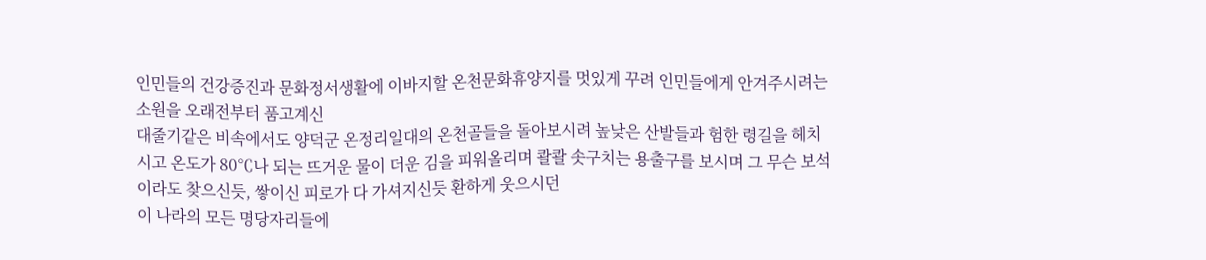인민들의 건강증진과 문화정서생활에 이바지할 온천문화휴양지를 멋있게 꾸려 인민들에게 안겨주시려는 소원을 오래전부터 품고계신
대줄기같은 비속에서도 양덕군 온정리일대의 온천골들을 돌아보시려 높낮은 산발들과 험한 령길을 헤치시고 온도가 80℃나 되는 뜨거운 물이 더운 김을 피워올리며 콸콸 솟구치는 용출구를 보시며 그 무슨 보석이라도 찾으신듯, 쌓이신 피로가 다 가셔지신듯 환하게 웃으시던
이 나라의 모든 명당자리들에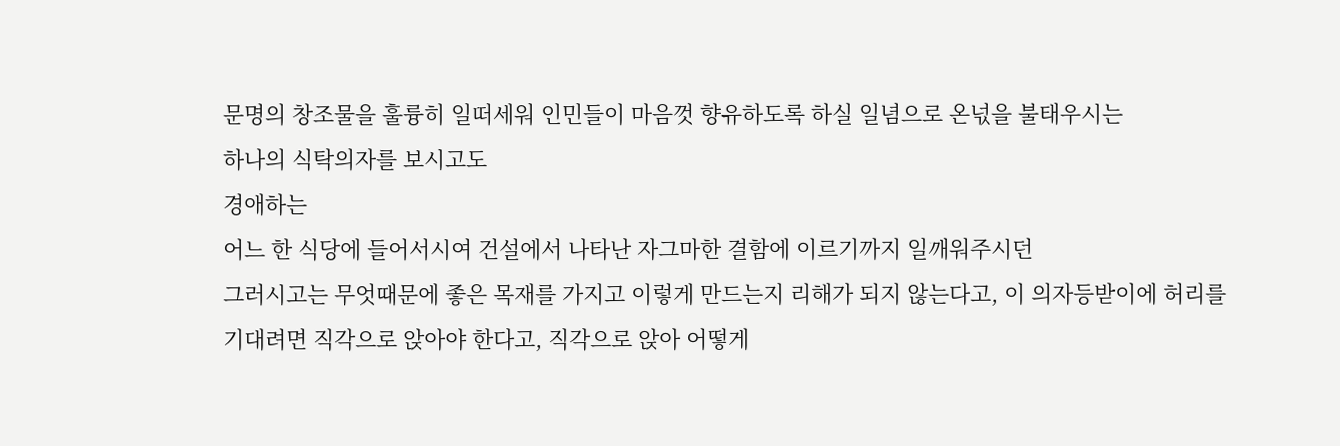문명의 창조물을 훌륭히 일떠세워 인민들이 마음껏 향유하도록 하실 일념으로 온넋을 불태우시는
하나의 식탁의자를 보시고도
경애하는
어느 한 식당에 들어서시여 건설에서 나타난 자그마한 결함에 이르기까지 일깨워주시던
그러시고는 무엇때문에 좋은 목재를 가지고 이렇게 만드는지 리해가 되지 않는다고, 이 의자등받이에 허리를 기대려면 직각으로 앉아야 한다고, 직각으로 앉아 어떻게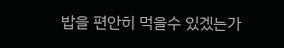밥을 편안히 먹을수 있겠는가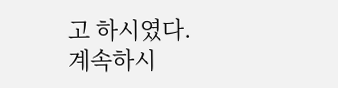고 하시였다.
계속하시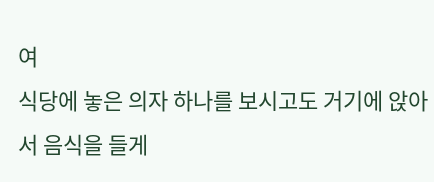여
식당에 놓은 의자 하나를 보시고도 거기에 앉아서 음식을 들게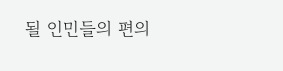될 인민들의 편의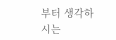부터 생각하시는